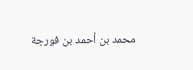محمد بن أحمد بن فورجة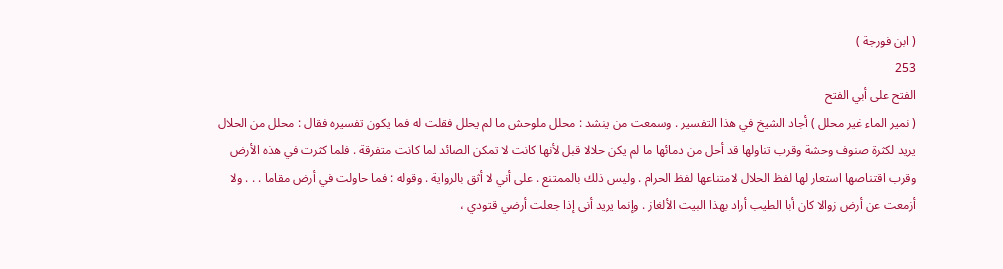( ابن فورجة )
253
الفتح على أبي الفتح
( نمير الماء غير محلل ) أجاد الشيخ في هذا التفسير . وسمعت من ينشد : محلل ملوحش ما لم يحلل فقلت له فما يكون تفسيره فقال : محلل من الحلال يريد لكثرة صنوف وحشة وقرب تناولها قد أحل من دمائها ما لم يكن حلالا قبل لأنها كانت لا تمكن الصائد لما كانت متفرقة . فلما كثرت في هذه الأرض وقرب اقتناصها استعار لها لفظ الحلال لامتناعها لفظ الحرام . وليس ذلك بالممتنع . على أني لا أثق بالرواية . وقوله : فما حاولت في أرض مقاما . . . ولا أزمعت عن أرض زوالا كان أبا الطيب أراد بهذا البيت الألغاز . وإنما يريد أنى إذا جعلت أرضي قتودي ،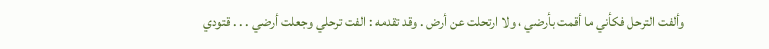وألفت الترحل فكأني ما أقمت بأرضي ، ولا ارتحلت عن أرض . وقد تقدمه : الفت ترحلي وجعلت أرضي . . . قتودي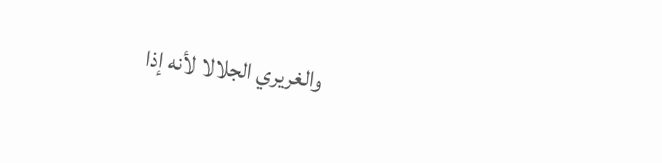والغريري الجلالا لأنه إذا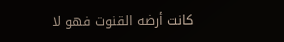كانت أرضه القنوت فهو لا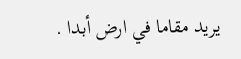يريد مقاما في ارض أبدا .